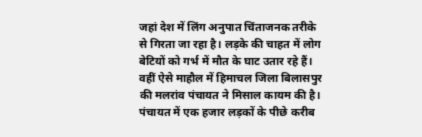जहां देश में लिंग अनुपात चिंताजनक तरीके से गिरता जा रहा है। लड़के की चाहत में लोग बेटियों को गर्भ में मौत के घाट उतार रहे हैं। वहीं ऐसे माहौल में हिमाचल जिला बिलासपुर की मलरांव पंचायत ने मिसाल कायम की है।
पंचायत में एक हजार लड़कों के पीछे करीब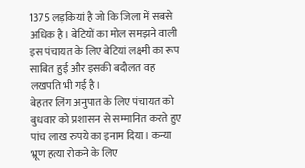1375 लड़कियां है जो कि जिला में सबसे अधिक है। बेटियों का मोल समझने वाली इस पंचायत के लिए बेटियां लक्ष्मी का रूप साबित हुई और इसकी बदौलत वह लखपति भी गई है।
बेहतर लिंग अनुपात के लिए पंचायत को बुधवार को प्रशासन से सम्मानित करते हुए पांच लाख रुपये का इनाम दिया। कन्या भ्रूण हत्या रोकने के लिए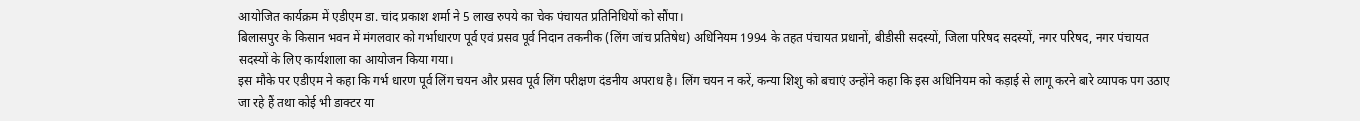आयोजित कार्यक्रम में एडीएम डा. चांद प्रकाश शर्मा ने 5 लाख रुपये का चेक पंचायत प्रतिनिधियों को सौंपा।
बिलासपुर के किसान भवन में मंगलवार को गर्भाधारण पूर्व एवं प्रसव पूर्व निदान तकनीक (लिंग जांच प्रतिषेध) अधिनियम 1994 के तहत पंचायत प्रधानों, बीडीसी सदस्यों, जिला परिषद सदस्यों, नगर परिषद, नगर पंचायत सदस्यों के लिए कार्यशाला का आयोजन किया गया।
इस मौके पर एडीएम ने कहा कि गर्भ धारण पूर्व लिंग चयन और प्रसव पूर्व लिंग परीक्षण दंडनीय अपराध है। लिंग चयन न करें, कन्या शिशु को बचाएं उन्होंने कहा कि इस अधिनियम को कड़ाई से लागू करने बारे व्यापक पग उठाए जा रहे हैं तथा कोई भी डाक्टर या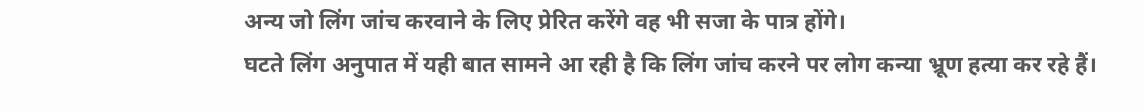अन्य जो लिंग जांच करवाने के लिए प्रेरित करेंगे वह भी सजा के पात्र होंगे।
घटते लिंग अनुपात में यही बात सामने आ रही है कि लिंग जांच करने पर लोग कन्या भ्रूण हत्या कर रहे हैं।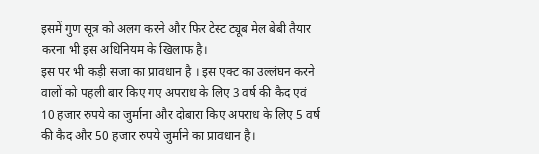इसमें गुण सूत्र को अलग करने और फिर टेस्ट ट्यूब मेल बेबी तैयार करना भी इस अधिनियम के खिलाफ है।
इस पर भी कड़ी सजा का प्रावधान है । इस एक्ट का उल्लंघन करने वालों को पहली बार किए गए अपराध के लिए 3 वर्ष की कैद एवं 10 हजार रुपये का जुर्माना और दोबारा किए अपराध के लिए 5 वर्ष की कैद और 50 हजार रुपये जुर्माने का प्रावधान है।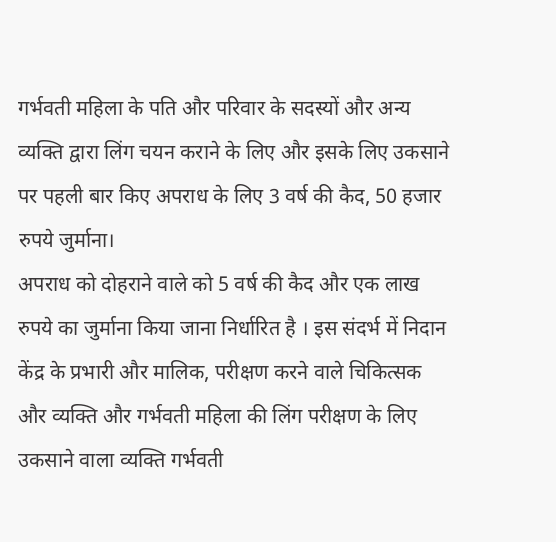गर्भवती महिला के पति और परिवार के सदस्यों और अन्य व्यक्ति द्वारा लिंग चयन कराने के लिए और इसके लिए उकसाने पर पहली बार किए अपराध के लिए 3 वर्ष की कैद, 50 हजार रुपये जुर्माना।
अपराध को दोहराने वाले को 5 वर्ष की कैद और एक लाख रुपये का जुर्माना किया जाना निर्धारित है । इस संदर्भ में निदान केंद्र के प्रभारी और मालिक, परीक्षण करने वाले चिकित्सक और व्यक्ति और गर्भवती महिला की लिंग परीक्षण के लिए उकसाने वाला व्यक्ति गर्भवती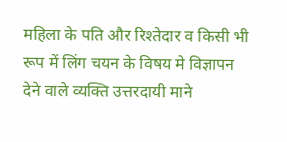महिला के पति और रिश्तेदार व किसी भी रूप में लिंग चयन के विषय मे विज्ञापन देने वाले व्यक्ति उत्तरदायी माने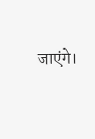जाएंगे।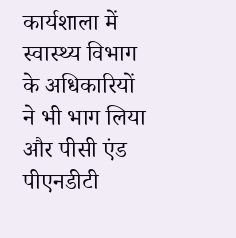कार्यशाला में स्वास्थ्य विभाग के अधिकारियों ने भी भाग लिया और पीसी एंड पीएनडीटी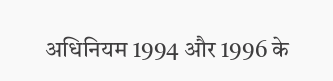अधिनियम 1994 और 1996 के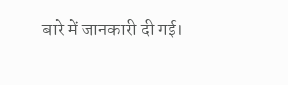बारे में जानकारी दी गई।